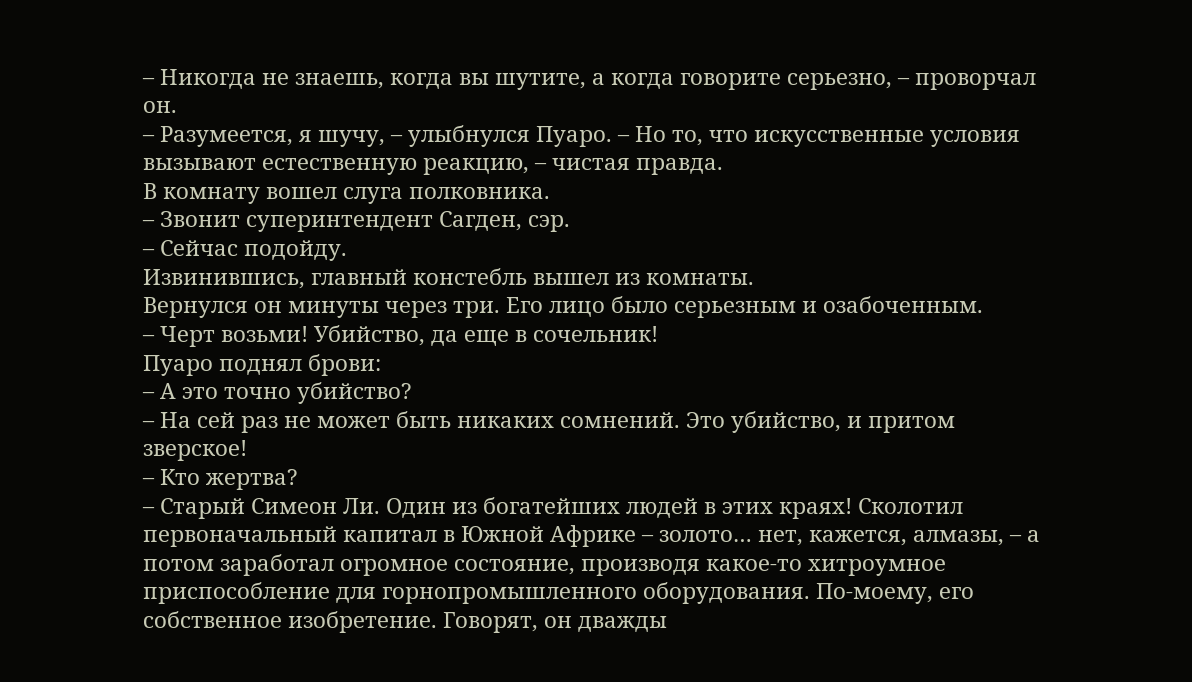– Никогда не знаешь, когда вы шутите, а когда говорите серьезно, – проворчал он.
– Разумеется, я шучу, – улыбнулся Пуаро. – Но то, что искусственные условия вызывают естественную реакцию, – чистая правда.
В комнату вошел слуга полковника.
– Звонит суперинтендент Сагден, сэр.
– Сейчас подойду.
Извинившись, главный констебль вышел из комнаты.
Вернулся он минуты через три. Его лицо было серьезным и озабоченным.
– Черт возьми! Убийство, да еще в сочельник!
Пуаро поднял брови:
– А это точно убийство?
– На сей раз не может быть никаких сомнений. Это убийство, и притом зверское!
– Кто жертва?
– Старый Симеон Ли. Один из богатейших людей в этих краях! Сколотил первоначальный капитал в Южной Африке – золото… нет, кажется, алмазы, – а потом заработал огромное состояние, производя какое-то хитроумное приспособление для горнопромышленного оборудования. По-моему, его собственное изобретение. Говорят, он дважды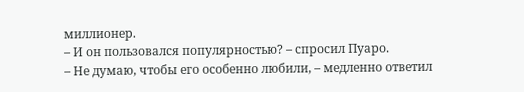миллионер.
– И он пользовался популярностью? – спросил Пуаро.
– Не думаю, чтобы его особенно любили, – медленно ответил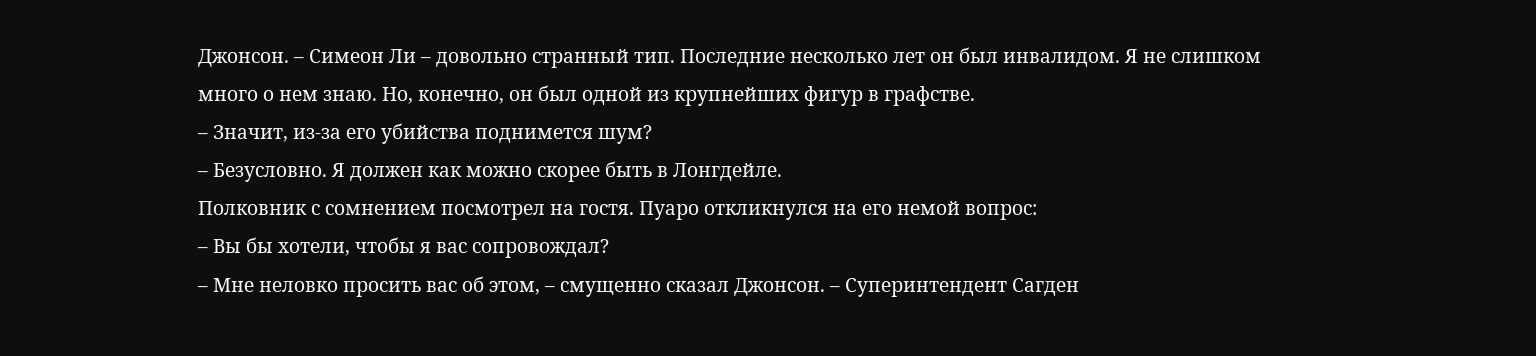Джонсон. – Симеон Ли – довольно странный тип. Последние несколько лет он был инвалидом. Я не слишком много о нем знаю. Но, конечно, он был одной из крупнейших фигур в графстве.
– Значит, из-за его убийства поднимется шум?
– Безусловно. Я должен как можно скорее быть в Лонгдейле.
Полковник с сомнением посмотрел на гостя. Пуаро откликнулся на его немой вопрос:
– Вы бы хотели, чтобы я вас сопровождал?
– Мне неловко просить вас об этом, – смущенно сказал Джонсон. – Суперинтендент Сагден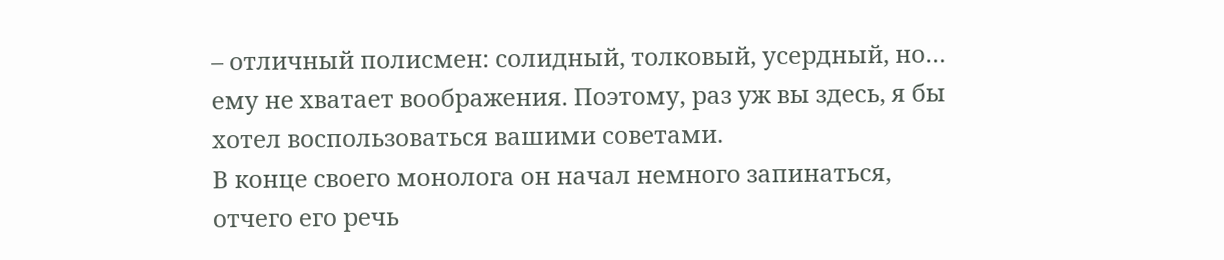– отличный полисмен: солидный, толковый, усердный, но… ему не хватает воображения. Поэтому, раз уж вы здесь, я бы хотел воспользоваться вашими советами.
В конце своего монолога он начал немного запинаться, отчего его речь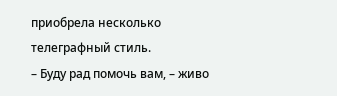приобрела несколько телеграфный стиль.
– Буду рад помочь вам, – живо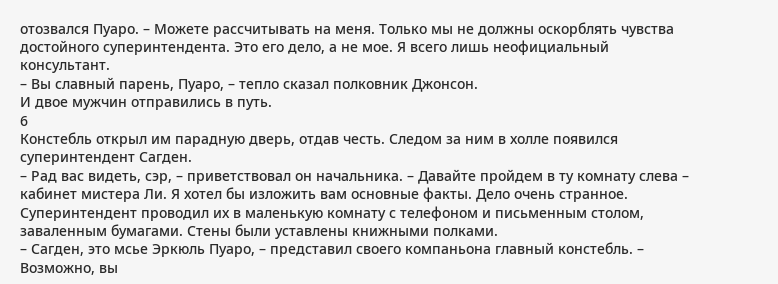отозвался Пуаро. – Можете рассчитывать на меня. Только мы не должны оскорблять чувства достойного суперинтендента. Это его дело, а не мое. Я всего лишь неофициальный консультант.
– Вы славный парень, Пуаро, – тепло сказал полковник Джонсон.
И двое мужчин отправились в путь.
6
Констебль открыл им парадную дверь, отдав честь. Следом за ним в холле появился суперинтендент Сагден.
– Рад вас видеть, сэр, – приветствовал он начальника. – Давайте пройдем в ту комнату слева – кабинет мистера Ли. Я хотел бы изложить вам основные факты. Дело очень странное.
Суперинтендент проводил их в маленькую комнату с телефоном и письменным столом, заваленным бумагами. Стены были уставлены книжными полками.
– Сагден, это мсье Эркюль Пуаро, – представил своего компаньона главный констебль. – Возможно, вы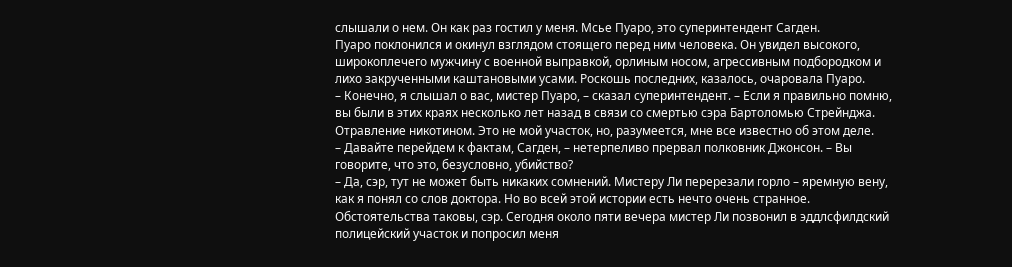слышали о нем. Он как раз гостил у меня. Мсье Пуаро, это суперинтендент Сагден.
Пуаро поклонился и окинул взглядом стоящего перед ним человека. Он увидел высокого, широкоплечего мужчину с военной выправкой, орлиным носом, агрессивным подбородком и лихо закрученными каштановыми усами. Роскошь последних, казалось, очаровала Пуаро.
– Конечно, я слышал о вас, мистер Пуаро, – сказал суперинтендент. – Если я правильно помню, вы были в этих краях несколько лет назад в связи со смертью сэра Бартоломью Стрейнджа. Отравление никотином. Это не мой участок, но, разумеется, мне все известно об этом деле.
– Давайте перейдем к фактам, Сагден, – нетерпеливо прервал полковник Джонсон. – Вы говорите, что это, безусловно, убийство?
– Да, сэр, тут не может быть никаких сомнений. Мистеру Ли перерезали горло – яремную вену, как я понял со слов доктора. Но во всей этой истории есть нечто очень странное. Обстоятельства таковы, сэр. Сегодня около пяти вечера мистер Ли позвонил в эддлсфилдский полицейский участок и попросил меня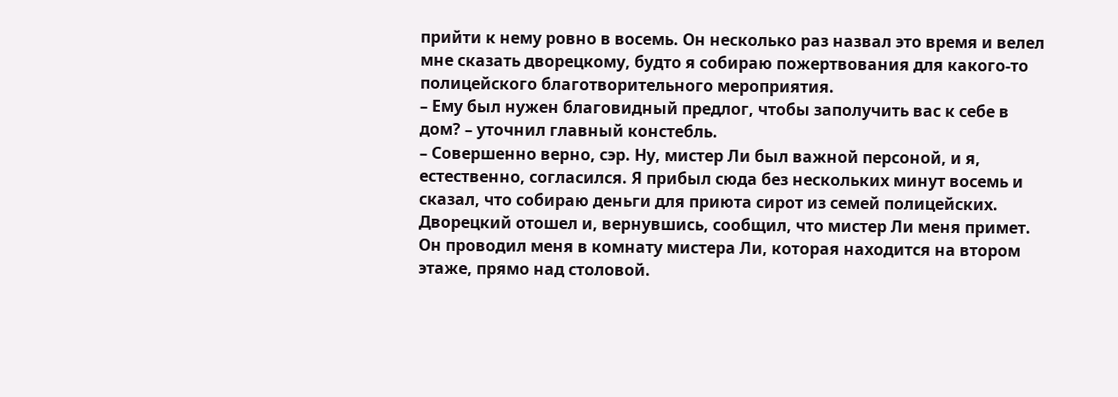прийти к нему ровно в восемь. Он несколько раз назвал это время и велел мне сказать дворецкому, будто я собираю пожертвования для какого-то полицейского благотворительного мероприятия.
– Ему был нужен благовидный предлог, чтобы заполучить вас к себе в дом? – уточнил главный констебль.
– Совершенно верно, сэр. Ну, мистер Ли был важной персоной, и я, естественно, согласился. Я прибыл сюда без нескольких минут восемь и сказал, что собираю деньги для приюта сирот из семей полицейских. Дворецкий отошел и, вернувшись, сообщил, что мистер Ли меня примет. Он проводил меня в комнату мистера Ли, которая находится на втором этаже, прямо над столовой.